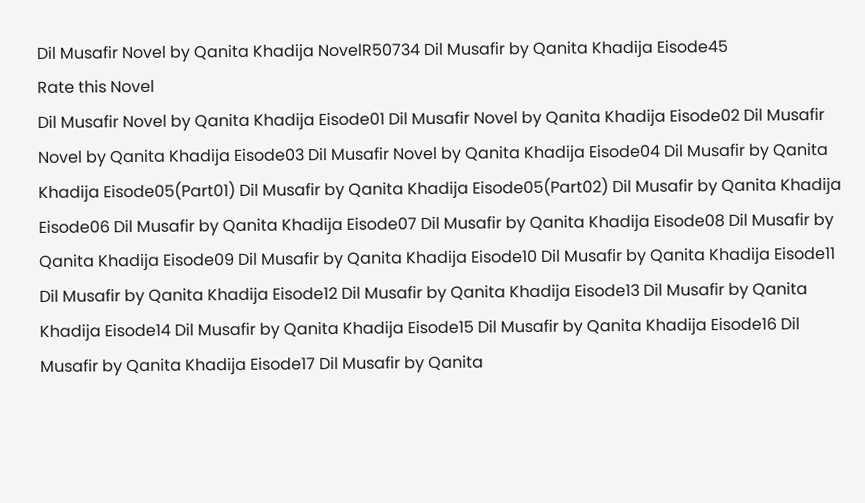Dil Musafir Novel by Qanita Khadija NovelR50734 Dil Musafir by Qanita Khadija Eisode45
Rate this Novel
Dil Musafir Novel by Qanita Khadija Eisode01 Dil Musafir Novel by Qanita Khadija Eisode02 Dil Musafir Novel by Qanita Khadija Eisode03 Dil Musafir Novel by Qanita Khadija Eisode04 Dil Musafir by Qanita Khadija Eisode05(Part01) Dil Musafir by Qanita Khadija Eisode05(Part02) Dil Musafir by Qanita Khadija Eisode06 Dil Musafir by Qanita Khadija Eisode07 Dil Musafir by Qanita Khadija Eisode08 Dil Musafir by Qanita Khadija Eisode09 Dil Musafir by Qanita Khadija Eisode10 Dil Musafir by Qanita Khadija Eisode11 Dil Musafir by Qanita Khadija Eisode12 Dil Musafir by Qanita Khadija Eisode13 Dil Musafir by Qanita Khadija Eisode14 Dil Musafir by Qanita Khadija Eisode15 Dil Musafir by Qanita Khadija Eisode16 Dil Musafir by Qanita Khadija Eisode17 Dil Musafir by Qanita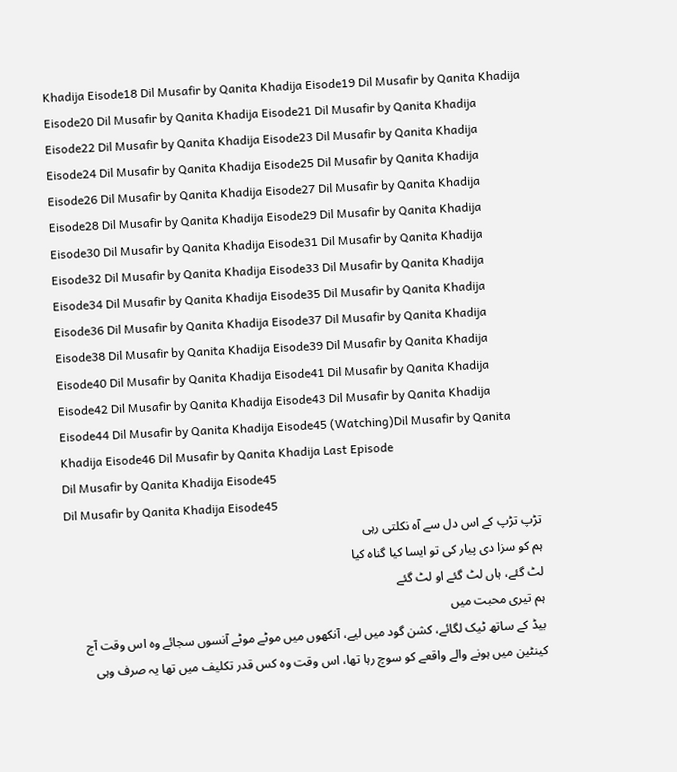Khadija Eisode18 Dil Musafir by Qanita Khadija Eisode19 Dil Musafir by Qanita Khadija Eisode20 Dil Musafir by Qanita Khadija Eisode21 Dil Musafir by Qanita Khadija Eisode22 Dil Musafir by Qanita Khadija Eisode23 Dil Musafir by Qanita Khadija Eisode24 Dil Musafir by Qanita Khadija Eisode25 Dil Musafir by Qanita Khadija Eisode26 Dil Musafir by Qanita Khadija Eisode27 Dil Musafir by Qanita Khadija Eisode28 Dil Musafir by Qanita Khadija Eisode29 Dil Musafir by Qanita Khadija Eisode30 Dil Musafir by Qanita Khadija Eisode31 Dil Musafir by Qanita Khadija Eisode32 Dil Musafir by Qanita Khadija Eisode33 Dil Musafir by Qanita Khadija Eisode34 Dil Musafir by Qanita Khadija Eisode35 Dil Musafir by Qanita Khadija Eisode36 Dil Musafir by Qanita Khadija Eisode37 Dil Musafir by Qanita Khadija Eisode38 Dil Musafir by Qanita Khadija Eisode39 Dil Musafir by Qanita Khadija Eisode40 Dil Musafir by Qanita Khadija Eisode41 Dil Musafir by Qanita Khadija Eisode42 Dil Musafir by Qanita Khadija Eisode43 Dil Musafir by Qanita Khadija Eisode44 Dil Musafir by Qanita Khadija Eisode45 (Watching)Dil Musafir by Qanita Khadija Eisode46 Dil Musafir by Qanita Khadija Last Episode
Dil Musafir by Qanita Khadija Eisode45
Dil Musafir by Qanita Khadija Eisode45
تڑپ تڑپ کے اس دل سے آہ نکلتی رہی
ہم کو سزا دی پیار کی تو ایسا کیا گناہ کیا
لٹ گئے، ہاں لٹ گئے او لٹ گئے
ہم تیری محبت میں
بیڈ کے ساتھ ٹیک لگائے، کشن گود میں لیے، آنکھوں میں موٹے موٹے آنسوں سجائے وہ اس وقت آج کینٹین میں ہونے والے واقعے کو سوچ رہا تھا، اس وقت وہ کس قدر تکلیف میں تھا یہ صرف وہی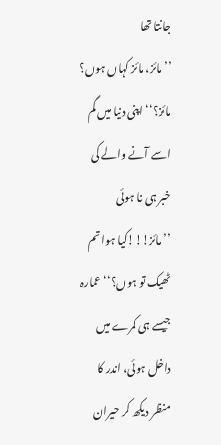جانتا تھا
’’مائز، مائز کہاں ہوں؟ مائز؟‘‘ اپنی دنیا میں گم اسے آنے والے کی خبر ہی نا ہوئی
’’مائز!!!کیا ہوا تم ٹھیک تو ہوں؟‘‘ عمارہ جیسے ہی کمرے میں داخل ہوئی، اندر کا منظر دیکھ کر حیران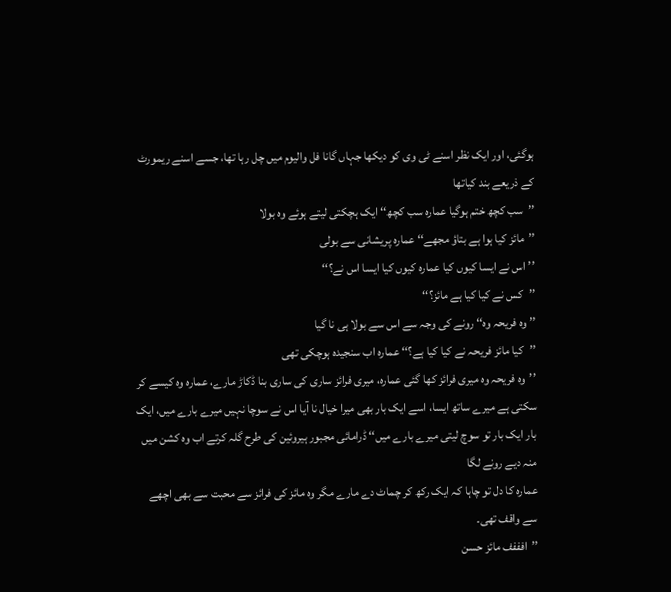ہوگئی، اور ایک نظر اسنے ٹی وی کو دیکھا جہاں گانا فل والیوم میں چل رہا تھا، جسے اسنے ریمورٹ کے ذریعے بند کیاتھا
’’سب کچھ ختم ہوگیا عمارہ سب کچھ‘‘ ایک ہچکتی لیتے ہوئے وہ بولا
’’مائز کیا ہوا ہے بتاؤ مجھے‘‘ عمارہ پریشانی سے بولی
’’ اس نے ایسا کیوں کیا عمارہ کیوں کیا ایسا اس نے؟‘‘
’’کس نے کیا کیا ہے مائز؟‘‘
’’ وہ فریحہ وہ‘‘ رونے کی وجہ سے اس سے بولا ہی نا گیا
’’کیا مائز فریحہ نے کیا کیا ہے؟‘‘ عمارہ اب سنجیدہ ہوچکی تھی
’’وہ فریحہ وہ میری فرائز کھا گئی عمارہ، میری فرائز ساری کی ساری بنا ڈکاڑ مارے، عمارہ وہ کیسے کر سکتی ہے میرے ساتھ ایسا، اسے ایک بار بھی میرا خیال نا آیا اس نے سوچا نہیں میرے بارے میں، ایک بار ایک بار تو سوچ لیتی میرے بارے میں‘‘ ڈرامائی مجبور ہیروئین کی طرح گلہ کرتے اب وہ کشن میں منہ دیے رونے لگا
عمارہ کا دل تو چاہا کہ ایک رکھ کر چماٹ دے مارے مگر وہ مائز کی فرائز سے محبت سے بھی اچھے سے واقف تھی۔
’’افففف مائز حسن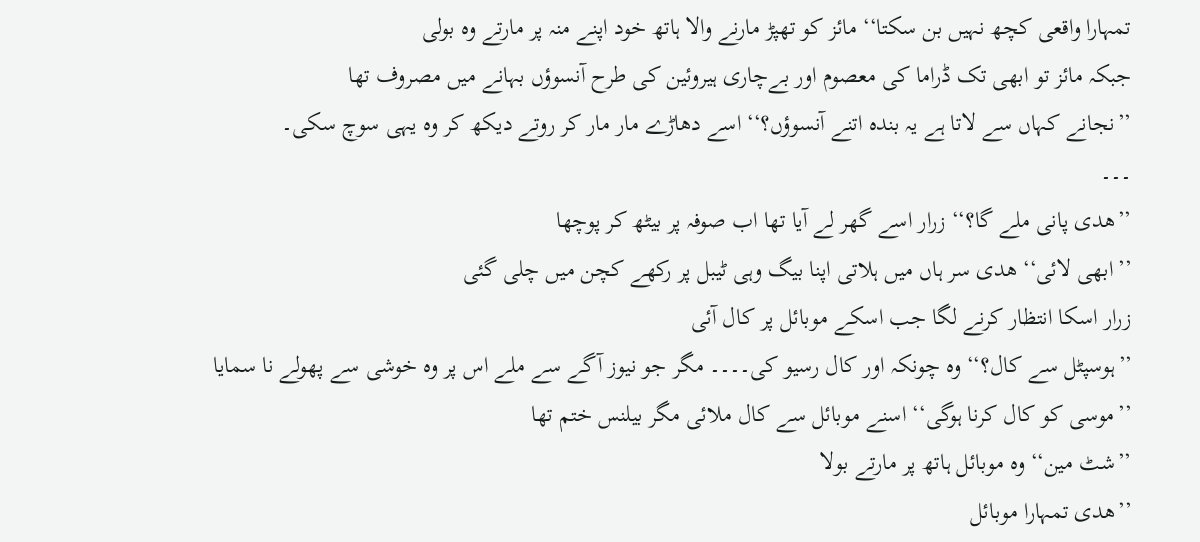تمہارا واقعی کچھ نہیں بن سکتا‘‘ مائز کو تھپڑ مارنے والا ہاتھ خود اپنے منہ پر مارتے وہ بولی
جبکہ مائز تو ابھی تک ڈراما کی معصوم اور بےچاری ہیروئین کی طرح آنسوؤں بہانے میں مصروف تھا
’’نجانے کہاں سے لاتا ہے یہ بندہ اتنے آنسوؤں؟‘‘ اسے دھاڑے مار مار کر روتے دیکھ کر وہ یہی سوچ سکی۔
۔۔۔
’’ھدی پانی ملے گا؟‘‘ زرار اسے گھر لے آیا تھا اب صوفہ پر بیٹھ کر پوچھا
’’ابھی لائی‘‘ ھدی سر ہاں میں ہلاتی اپنا بیگ وہی ٹیبل پر رکھے کچن میں چلی گئی
زرار اسکا انتظار کرنے لگا جب اسکے موبائل پر کال آئی
’’ہوسپٹل سے کال؟‘‘ وہ چونکہ اور کال رسیو کی۔۔۔۔ مگر جو نیوز آگے سے ملے اس پر وہ خوشی سے پھولے نا سمایا
’’موسی کو کال کرنا ہوگی‘‘ اسنے موبائل سے کال ملائی مگر بیلنس ختم تھا
’’شٹ مین‘‘ وہ موبائل ہاتھ پر مارتے بولا
’’ھدی تمہارا موبائل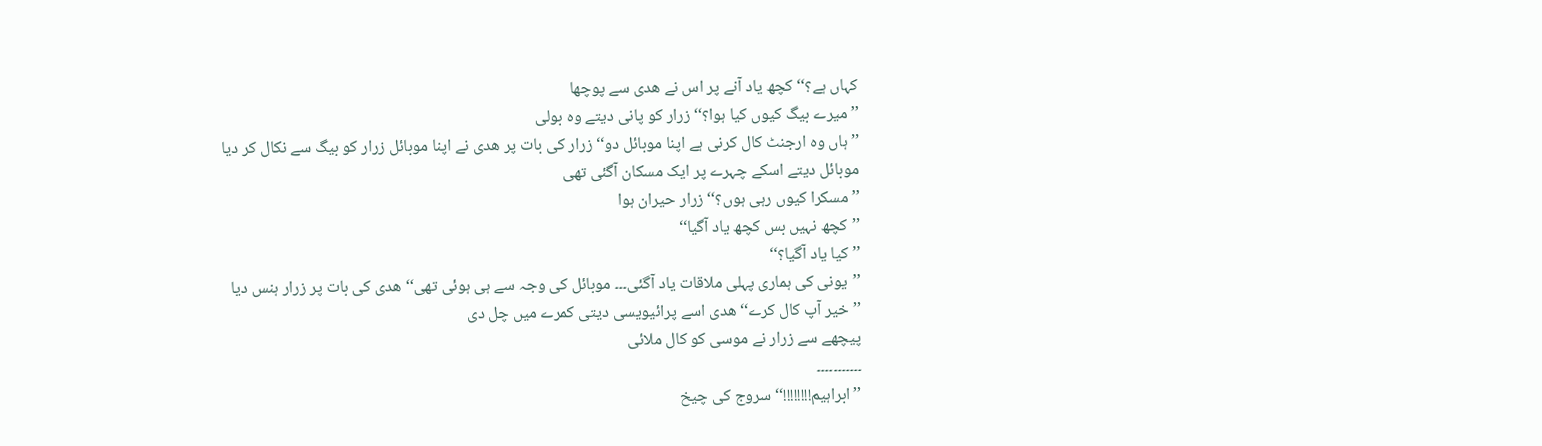کہاں ہے؟‘‘ کچھ یاد آنے پر اس نے ھدی سے پوچھا
’’میرے بیگ کیوں کیا ہوا؟‘‘ زرار کو پانی دیتے وہ بولی
’’ہاں وہ ارجنٹ کال کرنی ہے اپنا موبائل دو‘‘ زرار کی بات پر ھدی نے اپنا موبائل زرار کو بیگ سے نکال کر دیا
موبائل دیتے اسکے چہرے پر ایک مسکان آگئی تھی
’’مسکرا کیوں رہی ہوں؟‘‘ زرار حیران ہوا
’’کچھ نہیں بس کچھ یاد آگیا‘‘
’’کیا یاد آگیا؟‘‘
’’یونی کی ہماری پہلی ملاقات یاد آگئی۔۔۔ موبائل کی وجہ سے ہی ہوئی تھی‘‘ ھدی کی بات پر زرار ہنس دیا
’’خیر آپ کال کرے‘‘ ھدی اسے پرائیویسی دیتی کمرے میں چل دی
پیچھے سے زرار نے موسی کو کال ملائی
۔۔۔۔۔۔۔۔۔۔۔
’’ابراہیم!!!!!!!!‘‘ سروج کی چیخ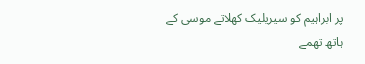پر ابراہیم کو سیریلیک کھلاتے موسی کے ہاتھ تھمے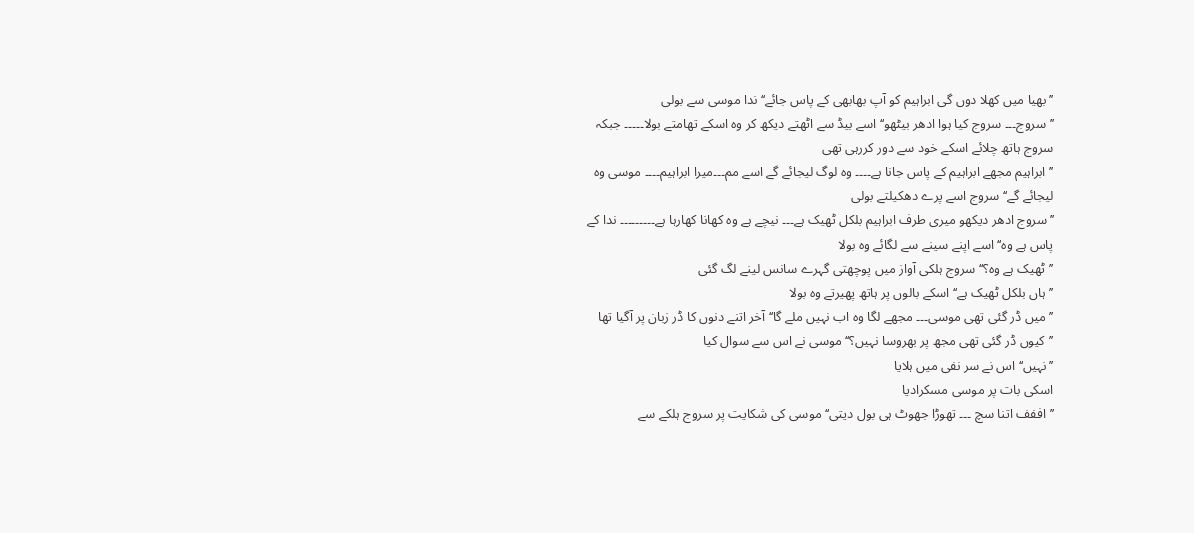’’بھیا میں کھلا دوں گی ابراہیم کو آپ بھابھی کے پاس جائے‘‘ ندا موسی سے بولی
’’سروج۔۔۔ سروج کیا ہوا ادھر بیٹھو‘‘ اسے بیڈ سے اٹھتے دیکھ کر وہ اسکے تھامتے بولا۔۔۔۔۔ جبکہ سروج ہاتھ چلائے اسکے خود سے دور کررہی تھی
’’ابراہیم مجھے ابراہیم کے پاس جانا ہے۔۔۔۔ وہ لوگ لیجائے گے اسے مم۔۔۔میرا ابراہیم۔۔۔۔ موسی وہ لیجائے گے‘‘ سروج اسے پرے دھکیلتے بولی
’’سروج ادھر دیکھو میری طرف ابراہیم بلکل ٹھیک ہے۔۔۔ نیچے ہے وہ کھانا کھارہا ہے۔۔۔۔۔۔۔۔۔ ندا کے پاس ہے وہ‘‘ اسے اپنے سینے سے لگائے وہ بولا
’’ٹھیک ہے وہ؟‘‘ سروج ہلکی آواز میں پوچھتی گہرے سانس لینے لگ گئی
’’ہاں بلکل ٹھیک ہے‘‘ اسکے بالوں پر ہاتھ پھیرتے وہ بولا
’’میں ڈر گئی تھی موسی۔۔۔ مجھے لگا وہ اب نہیں ملے گا‘‘ آخر اتنے دنوں کا ڈر زبان پر آگیا تھا
’’کیوں ڈر گئی تھی مجھ پر بھروسا نہیں؟‘‘ موسی نے اس سے سوال کیا
’’نہیں‘‘ اس نے سر نفی میں ہلایا
اسکی بات پر موسی مسکرادیا
’’اففف اتنا سچ ۔۔۔ تھوڑا جھوٹ ہی بول دیتی‘‘ موسی کی شکایت پر سروج ہلکے سے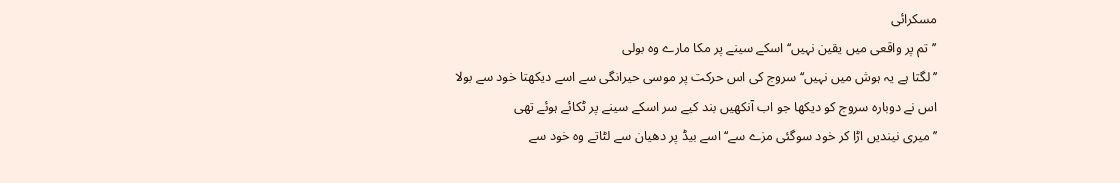مسکرائی
’’تم پر واقعی میں یقین نہیں‘‘ اسکے سینے پر مکا مارے وہ بولی
’’لگتا ہے یہ ہوش میں نہیں‘‘ سروج کی اس حرکت پر موسی حیرانگی سے اسے دیکھتا خود سے بولا
اس نے دوبارہ سروج کو دیکھا جو اب آنکھیں بند کیے سر اسکے سینے پر ٹکائے ہوئے تھی
’’میری نیندیں اڑا کر خود سوگئی مزے سے‘‘ اسے بیڈ پر دھیان سے لٹاتے وہ خود سے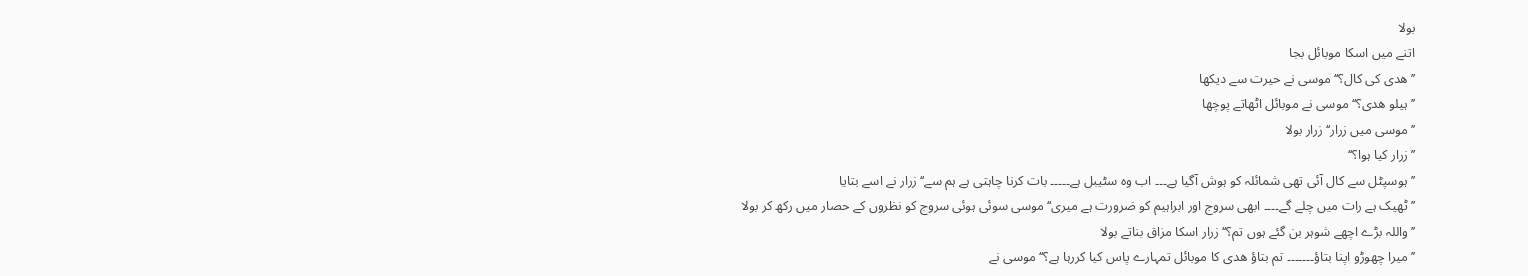بولا
اتنے میں اسکا موبائل بجا
’’ھدی کی کال؟‘‘ موسی نے حیرت سے دیکھا
’’ہیلو ھدی؟‘‘ موسی نے موبائل اٹھاتے پوچھا
’’موسی میں زرار‘‘ زرار بولا
’’زرار کیا ہوا؟‘‘
’’ہوسپٹل سے کال آئی تھی شمائلہ کو ہوش آگیا ہے۔۔۔ اب وہ سٹیبل ہے۔۔۔۔۔ بات کرنا چاہتی ہے ہم سے‘‘ زرار نے اسے بتایا
’’ٹھیک ہے رات میں چلے گے۔۔۔۔ ابھی سروج اور ابراہیم کو ضرورت ہے میری‘‘ موسی سوئی ہوئی سروج کو نظروں کے حصار میں رکھ کر بولا
’’واللہ بڑے اچھے شوہر بن گئے ہوں تم؟‘‘ زرار اسکا مزاق بناتے بولا
’’میرا چھوڑو اپنا بتاؤ۔۔۔۔۔۔۔ تم بتاؤ ھدی کا موبائل تمہارے پاس کیا کررہا ہے؟‘‘ موسی نے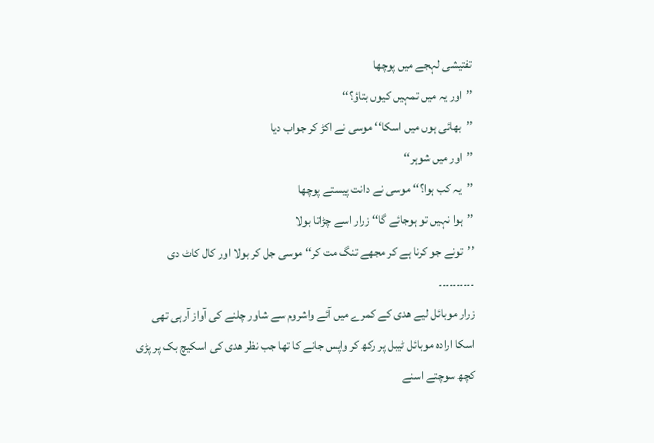تفتیشی لہجے میں پوچھا
’’اور یہ میں تمہیں کیوں بتاؤ؟‘‘
’’بھائی ہوں میں اسکا‘‘ موسی نے اکڑ کر جواب دیا
’’اور میں شوہر‘‘
’’یہ کب ہوا؟‘‘ موسی نے دانت پیستے پوچھا
’’ہوا نہیں تو ہوجائے گا‘‘ زرار اسے چڑاتا بولا
’’تونے جو کرنا ہے کر مجھے تنگ مت کر‘‘ موسی جل کر بولا اور کال کاٹ دی
۔۔۔۔۔۔۔۔۔۔
زرار موبائل لیے ھدی کے کمرے میں آئے واشروم سے شاور چلنے کی آواز آرہی تھی
اسکا ارادہ موبائل ٹیبل پر رکھ کر واپس جانے کا تھا جب نظر ھدی کی اسکیچ بک پر پڑی
کچھ سوچتے اسنے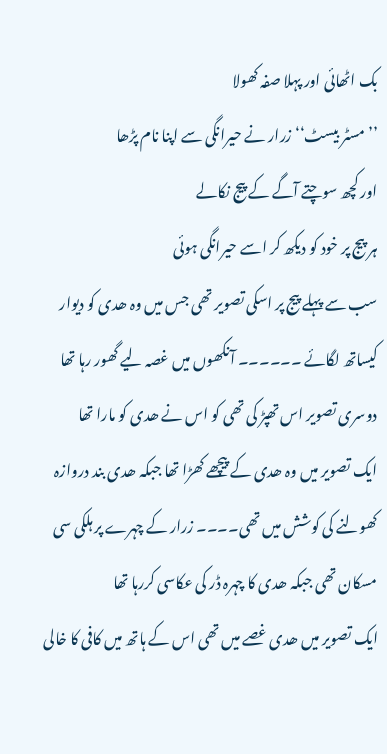بک اٹھائی اور پہلا صفہ کھولا
’’مسٹر بیسٹ‘‘ زرار نے حیرانگی سے اپنا نام پڑھا
اور کچھ سوچتے آگے کے پیج نکالے
ہر پیج پر خود کو دیکھ کر اسے حیرانگی ہوئی
سب سے پہلے پیج پر اسکی تصویر تھی جس میں وہ ھدی کو دیوار کیساتھ لگائے ۔۔۔۔۔۔ آنکھوں میں غصہ لیے گھور رہا تھا
دوسری تصویر اس تھپڑ کی تھی کو اس نے ھدی کو مارا تھا
ایک تصویر میں وہ ھدی کے پیچھے کھڑا تھا جبکہ ھدی بند دروازہ کھولنے کی کوشش میں تھی۔۔۔۔ زرار کے چہرے پر ہلکی سی مسکان تھی جبکہ ھدی کا چہرہ ڈر کی عکاسی کررہا تھا
ایک تصویر میں ھدی غصے میں تھی اس کے ہاتھ میں کافی کا خالی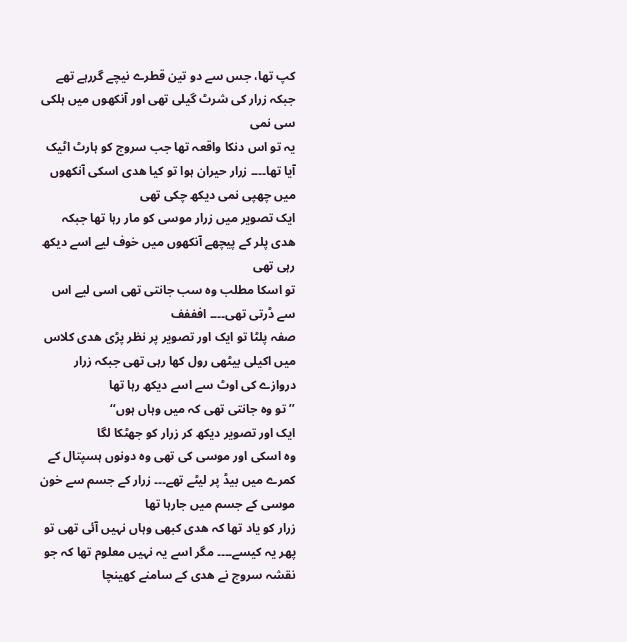کپ تھا، جس سے دو تین قطرے نیچے گررہے تھے جبکہ زرار کی شرٹ گیلی تھی اور آنکھوں میں ہلکی سی نمی
یہ تو اس دنکا واقعہ تھا جب سروج کو ہارٹ اٹیک آیا تھا۔۔۔۔ زرار حیران ہوا تو کیا ھدی اسکی آنکھوں میں چھپی نمی دیکھ چکی تھی
ایک تصویر میں زرار موسی کو مار رہا تھا جبکہ ھدی پلر کے پیچھے آنکھوں میں خوف لیے اسے دیکھ رہی تھی
تو اسکا مطلب وہ سب جانتی تھی اسی لیے اس سے ڈرتی تھی۔۔۔۔ افففف
صفہ پلٹا تو ایک اور تصویر پر نظر پڑی ھدی کلاس میں اکیلی بیٹھی رول کھا رہی تھی جبکہ زرار دروازے کی اوٹ سے اسے دیکھ رہا تھا
’’تو وہ جانتی تھی کہ میں وہاں ہوں‘‘
ایک اور تصویر دیکھ کر زرار کو جھٹکا لگا
وہ اسکی اور موسی کی تھی وہ دونوں ہسپتال کے کمرے میں بیڈ پر لیٹے تھے۔۔۔ زرار کے جسم سے خون موسی کے جسم میں جارہا تھا
زرار کو یاد تھا کہ ھدی کبھی وہاں نہیں آئی تھی تو پھر یہ کیسے۔۔۔۔ مگر اسے یہ نہیں معلوم تھا کہ جو نقشہ سروج نے ھدی کے سامنے کھینچا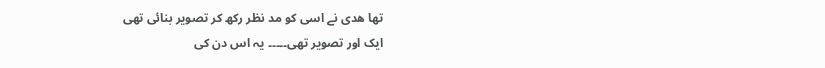تھا ھدی نے اسی کو مد نظر رکھ کر تصویر بنائی تھی
ایک اور تصویر تھی۔۔۔۔۔ یہ اس دن کی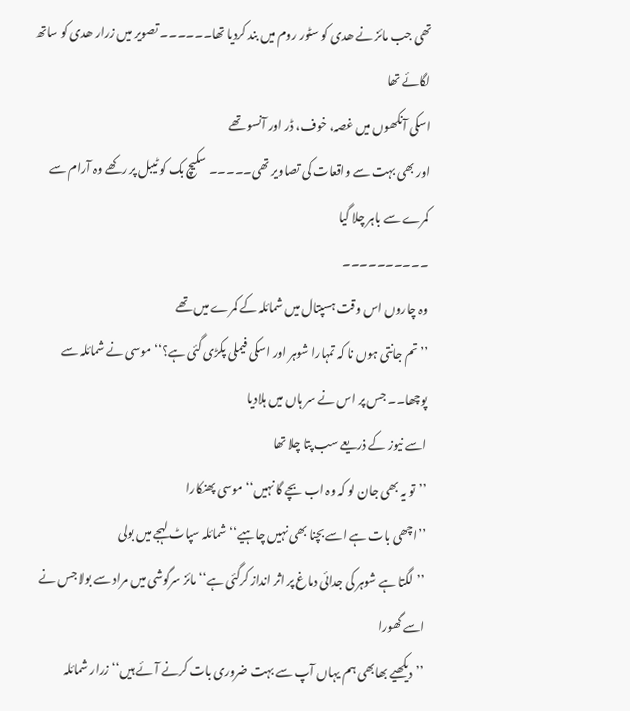تھی جب مائز نے ھدی کو سٹور روم میں بند کردیا تھا۔۔۔۔۔۔ تصویر میں زرار ھدی کو ساتھ لگائے تھا
اسکی آنکھوں میں غصہ، خوف، ڈر اور آنسو تھے
اور بھی بہت سے واقعات کی تصاویر تھی۔۔۔۔۔ سکیچ بک کو ٹیبل پر رکھے وہ آرام سے کمرے سے باہر چلا گیا
۔۔۔۔۔۔۔۔۔۔
وہ چاروں اس وقت ہسپتال میں شمائلہ کے کمرے میں تھے
’’تم جانتی ہوں نا کہ تمہارا شوہر اور اسکی فیملی پکڑی گئی ہے؟‘‘ موسی نے شمائلہ سے پوچھا۔۔ جس پر اس نے سر ہاں میں ہلادیا
اسے نیوز کے ذریعے سب پتا چلا تھا
’’تو یہ بھی جان لو کہ وہ اب بچے گا نہیں‘‘ موسی پھنکارا
’’اچھی بات ہے اسے بچنا بھی نہیں چاہیے‘‘ شمائلہ سپاٹ لہجے میں بولی
’’لگتا ہے شوہر کی جدائی دماغ پر اثر انداز کرگئی ہے‘‘ مائز سرگوشی میں مراد سے بولا جس نے اسے گھورا
’’دیکھیے بھابھی ہم یہاں آپ سے بہت ضروری بات کرنے آئے ہیں‘‘ زرار شمائلہ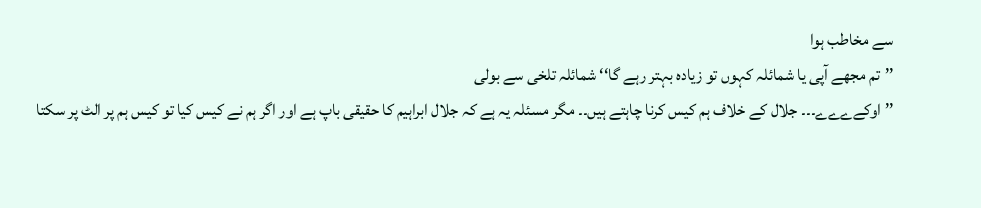سے مخاطب ہوا
’’تم مجھے آپی یا شمائلہ کہوں تو زیادہ بہتر رہے گا‘‘ شمائلہ تلخی سے بولی
’’اوکےےےے۔۔۔ جلال کے خلاف ہم کیس کرنا چاہتے ہیں۔۔ مگر مسئلہ یہ ہے کہ جلال ابراہیم کا حقیقی باپ ہے اور اگر ہم نے کیس کیا تو کیس ہم پر الٹ پر سکتا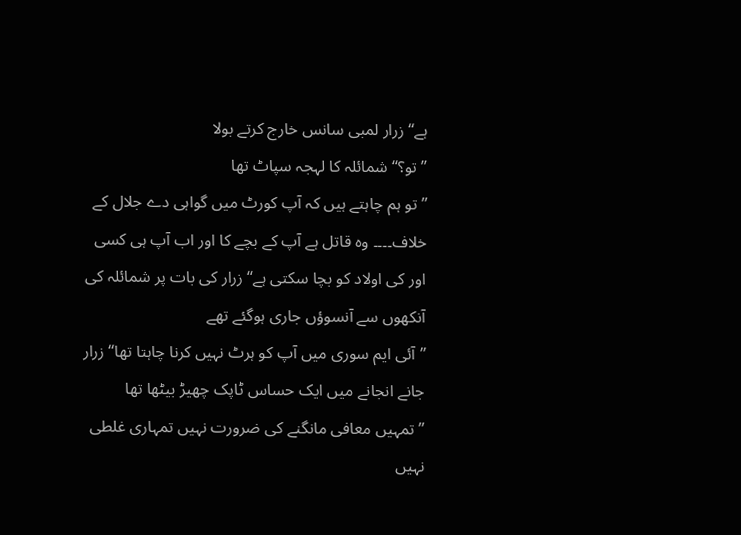ہے‘‘ زرار لمبی سانس خارج کرتے بولا
’’تو؟‘‘ شمائلہ کا لہجہ سپاٹ تھا
’’تو ہم چاہتے ہیں کہ آپ کورٹ میں گواہی دے جلال کے خلاف۔۔۔۔ وہ قاتل ہے آپ کے بچے کا اور اب آپ ہی کسی اور کی اولاد کو بچا سکتی ہے‘‘ زرار کی بات پر شمائلہ کی آنکھوں سے آنسوؤں جاری ہوگئے تھے
’’آئی ایم سوری میں آپ کو ہرٹ نہیں کرنا چاہتا تھا‘‘ زرار جانے انجانے میں ایک حساس ٹاپک چھیڑ بیٹھا تھا
’’تمہیں معافی مانگنے کی ضرورت نہیں تمہاری غلطی نہیں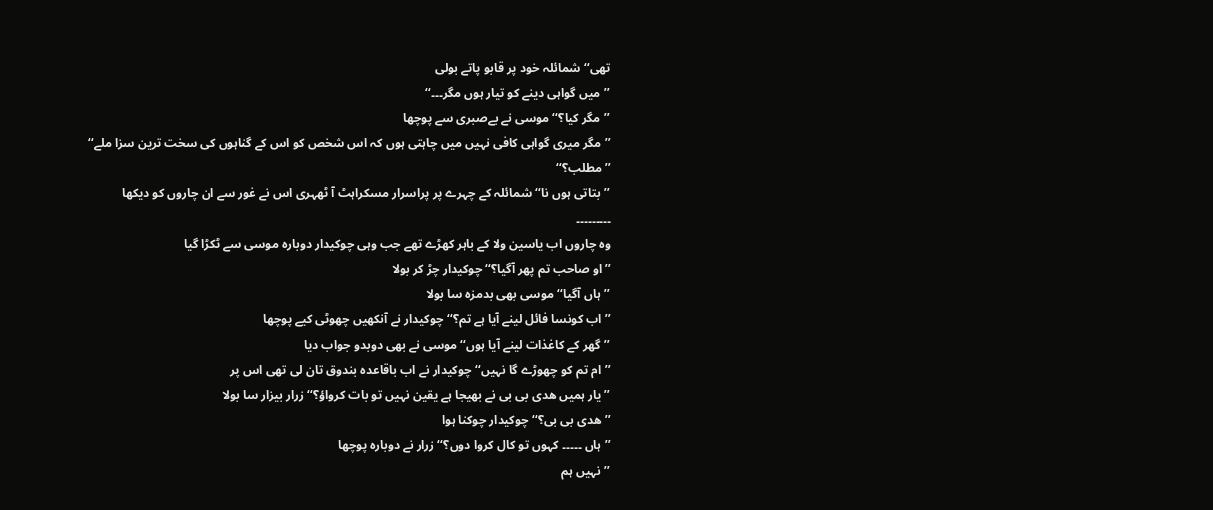تھی‘‘ شمائلہ خود پر قابو پاتے بولی
’’میں گواہی دینے کو تیار ہوں مگر۔۔۔‘‘
’’مگر کیا؟‘‘ موسی نے بےصبری سے پوچھا
’’مگر میری گواہی کافی نہیں میں چاہتی ہوں کہ اس شخص کو اس کے گناہوں کی سخت ترین سزا ملے‘‘
’’مطلب؟‘‘
’’بتاتی ہوں نا‘‘ شمائلہ کے چہرے پر پراسرار مسکراہٹ آ ٹھہری اس نے غور سے ان چاروں کو دیکھا
۔۔۔۔۔۔۔۔۔
وہ چاروں اب یاسین ولا کے باہر کھڑے تھے جب وہی چوکیدار دوبارہ موسی سے ٹکڑا گیا
’’او صاحب تم پھر آگیا؟‘‘ چوکیدار چڑ کر بولا
’’ہاں آگیا‘‘ موسی بھی بدمزہ سا بولا
’’اب کونسا فائل لینے آیا ہے تم؟‘‘ چوکیدار نے آنکھیں چھوٹی کیے پوچھا
’’گھر کے کاغذات لینے آیا ہوں‘‘ موسی نے بھی دوبدو جواب دیا
’’ام تم کو چھوڑے گا نہیں‘‘ چوکیدار نے اب باقاعدہ بندوق تان لی تھی اس پر
’’یار ہمیں ھدی بی بی نے بھیجا ہے یقین نہیں تو بات کرواؤ؟‘‘ زرار بیزار سا بولا
’’ھدی بی بی؟‘‘ چوکیدار چوکنا ہوا
’’ہاں ۔۔۔۔۔ کہوں تو کال کروا دوں؟‘‘ زرار نے دوبارہ پوچھا
’’نہیں ہم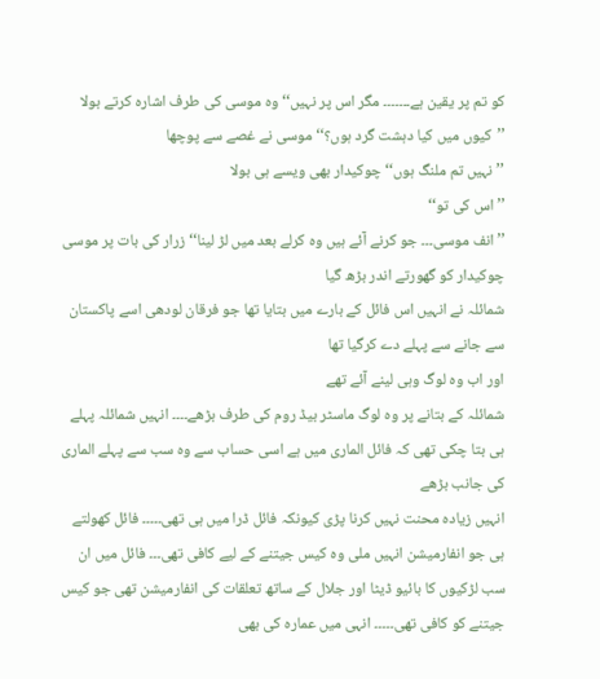کو تم پر یقین ہے۔۔۔۔۔۔۔ مگر اس پر نہیں‘‘ وہ موسی کی طرف اشارہ کرتے بولا
’’کیوں میں کیا دہشت گرد ہوں؟‘‘ موسی نے غصے سے پوچھا
’’ نہیں تم ملنگ ہوں‘‘ چوکیدار بھی ویسے ہی بولا
’’اس کی تو‘‘
’’انف موسی۔۔۔ جو کرنے آئے ہیں وہ کرلے بعد میں لڑ لینا‘‘ زرار کی بات پر موسی چوکیدار کو گھورتے اندر بڑھ گیا
شمائلہ نے انہیں اس فائل کے بارے میں بتایا تھا جو فرقان لودھی اسے پاکستان سے جانے سے پہلے دے کرگیا تھا
اور اب وہ لوگ وہی لینے آئے تھے
شمائلہ کے بتانے پر وہ لوگ ماسٹر بیڈ روم کی طرف بڑھے۔۔۔۔ انہیں شمائلہ پہلے ہی بتا چکی تھی کہ فائل الماری میں ہے اسی حساب سے وہ سب سے پہلے الماری کی جانب بڑھے
انہیں زیادہ محنت نہیں کرنا پڑی کیونکہ فائل ڈرا میں ہی تھی۔۔۔۔۔ فائل کھولتے ہی جو انفارمیشن انہیں ملی وہ کیس جیتنے کے لیے کافی تھی۔۔۔ فائل میں ان سب لڑکیوں کا بائیو ڈیٹا اور جلال کے ساتھ تعلقات کی انفارمیشن تھی جو کیس جیتنے کو کافی تھی۔۔۔۔۔ انہی میں عمارہ کی بھی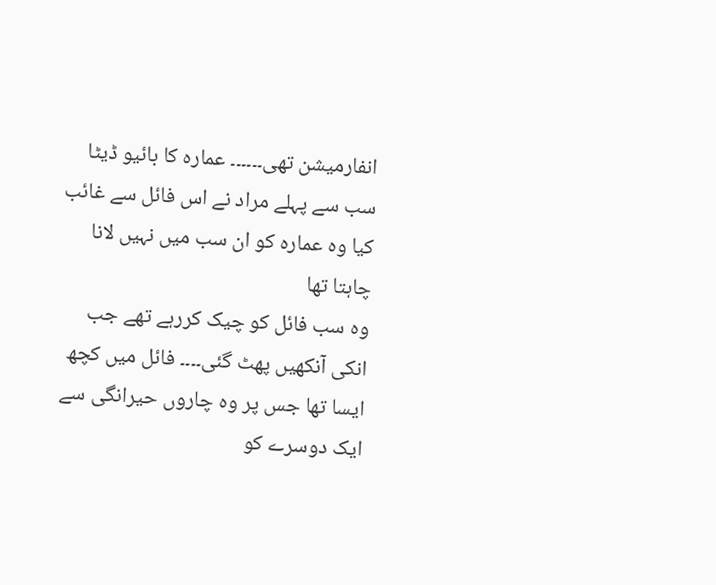انفارمیشن تھی۔۔۔۔۔۔ عمارہ کا بائیو ڈیٹا سب سے پہلے مراد نے اس فائل سے غائب کیا وہ عمارہ کو ان سب میں نہیں لانا چاہتا تھا
وہ سب فائل کو چیک کررہے تھے جب انکی آنکھیں پھٹ گئی۔۔۔۔ فائل میں کچھ ایسا تھا جس پر وہ چاروں حیرانگی سے ایک دوسرے کو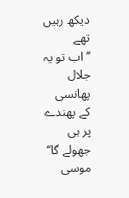دیکھ رہیں تھے
’’اب تو یہ جلال پھانسی کے پھندے پر ہی جھولے گا‘‘ موسی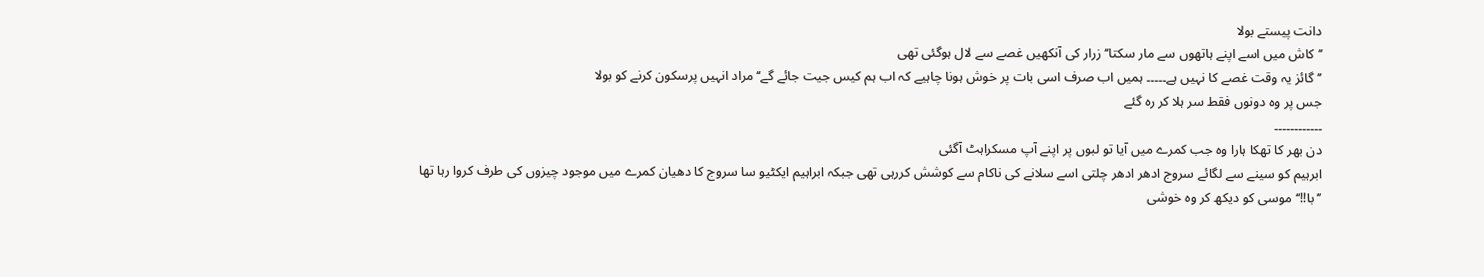دانت پیستے بولا
’’کاش میں اسے اپنے ہاتھوں سے مار سکتا‘‘ زرار کی آنکھیں غصے سے لال ہوگئی تھی
’’گائز یہ وقت غصے کا نہیں ہے۔۔۔۔۔ ہمیں اب صرف اسی بات پر خوش ہونا چاہیے کہ اب ہم کیس جیت جائے گے‘‘ مراد انہیں پرسکون کرنے کو بولا
جس پر وہ دونوں فقط سر ہلا کر رہ گئے
۔۔۔۔۔۔۔۔۔۔۔۔
دن بھر کا تھکا ہارا وہ جب کمرے میں آیا تو لبوں پر اپنے آپ مسکراہٹ آگئی
ابرہیم کو سینے سے لگائے سروج ادھر ادھر چلتی اسے سلانے کی ناکام سے کوشش کررہی تھی جبکہ ابراہیم ایکٹیو سا سروج کا دھیان کمرے میں موجود چیزوں کی طرف کروا رہا تھا
’’با!!‘‘ موسی کو دیکھ کر وہ خوشی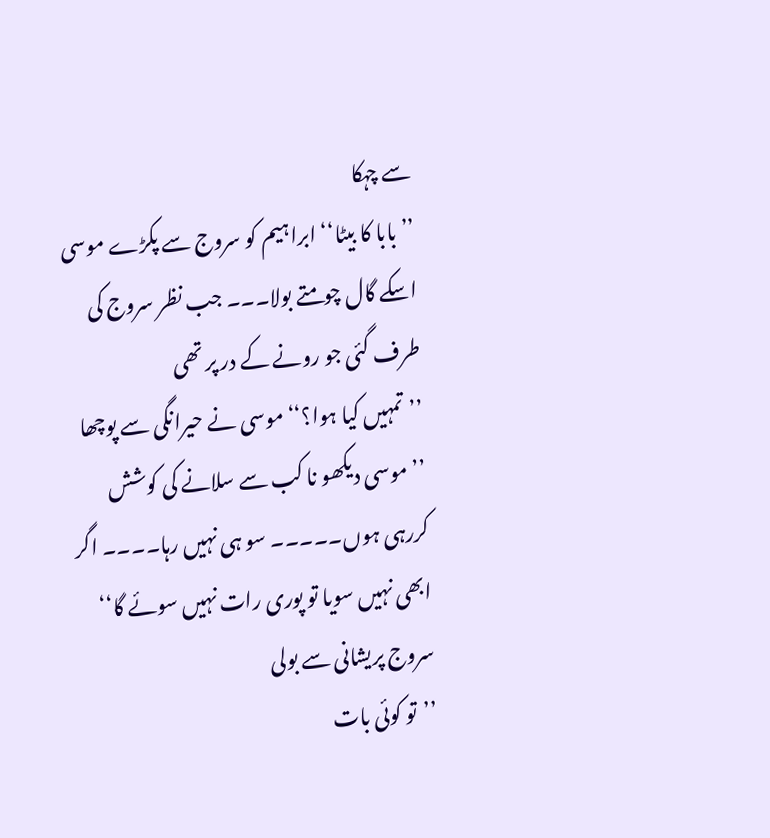سے چہکا
’’بابا کا بیٹا‘‘ ابراہیم کو سروج سے پکڑے موسی اسکے گال چومتے بولا۔۔۔ جب نظر سروج کی طرف گئی جو رونے کے در پر تھی
’’تمہیں کیا ہوا؟‘‘ موسی نے حیرانگی سے پوچھا
’’موسی دیکھو نا کب سے سلانے کی کوشش کررہی ہوں۔۔۔۔۔ سو ہی نہیں رہا۔۔۔۔ اگر ابھی نہیں سویا تو پوری رات نہیں سوئے گا‘‘ سروج پریشانی سے بولی
’’تو کوئی بات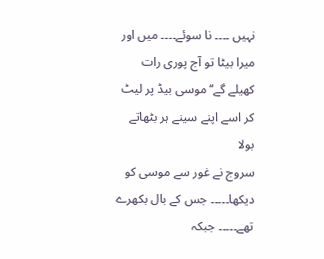نہیں ۔۔۔۔ نا سوئے۔۔۔۔ میں اور میرا بیٹا تو آج پوری رات کھیلے گے‘‘ موسی بیڈ پر لیٹ کر اسے اپنے سینے ہر بٹھاتے بولا
سروج نے غور سے موسی کو دیکھا۔۔۔۔۔ جس کے بال بکھرے تھے۔۔۔۔۔ جبکہ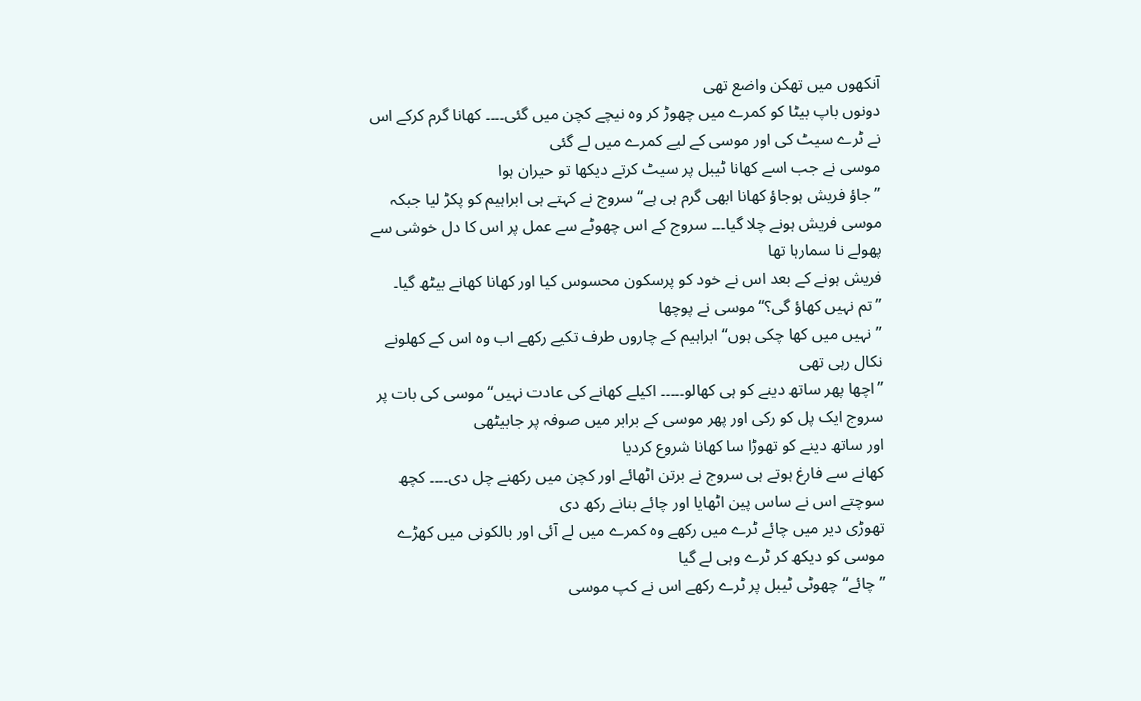آنکھوں میں تھکن واضع تھی
دونوں باپ بیٹا کو کمرے میں چھوڑ کر وہ نیچے کچن میں گئی۔۔۔۔ کھانا گرم کرکے اس نے ٹرے سیٹ کی اور موسی کے لیے کمرے میں لے گئی
موسی نے جب اسے کھانا ٹیبل پر سیٹ کرتے دیکھا تو حیران ہوا
’’جاؤ فریش ہوجاؤ کھانا ابھی گرم ہی ہے‘‘ سروج نے کہتے ہی ابراہیم کو پکڑ لیا جبکہ موسی فریش ہونے چلا گیا۔۔۔ سروج کے اس چھوٹے سے عمل پر اس کا دل خوشی سے پھولے نا سمارہا تھا
فریش ہونے کے بعد اس نے خود کو پرسکون محسوس کیا اور کھانا کھانے بیٹھ گیا۔
’’تم نہیں کھاؤ گی؟‘‘ موسی نے پوچھا
’’نہیں میں کھا چکی ہوں‘‘ ابراہیم کے چاروں طرف تکیے رکھے اب وہ اس کے کھلونے نکال رہی تھی
’’اچھا پھر ساتھ دینے کو ہی کھالو۔۔۔۔۔ اکیلے کھانے کی عادت نہیں‘‘ موسی کی بات پر سروج ایک پل کو رکی اور پھر موسی کے برابر میں صوفہ پر جابیٹھی
اور ساتھ دینے کو تھوڑا سا کھانا شروع کردیا
کھانے سے فارغ ہوتے ہی سروج نے برتن اٹھائے اور کچن میں رکھنے چل دی۔۔۔۔ کچھ سوچتے اس نے ساس پین اٹھایا اور چائے بنانے رکھ دی
تھوڑی دیر میں چائے ٹرے میں رکھے وہ کمرے میں لے آئی اور بالکونی میں کھڑے موسی کو دیکھ کر ٹرے وہی لے گیا
’’چائے‘‘ چھوٹی ٹیبل پر ٹرے رکھے اس نے کپ موسی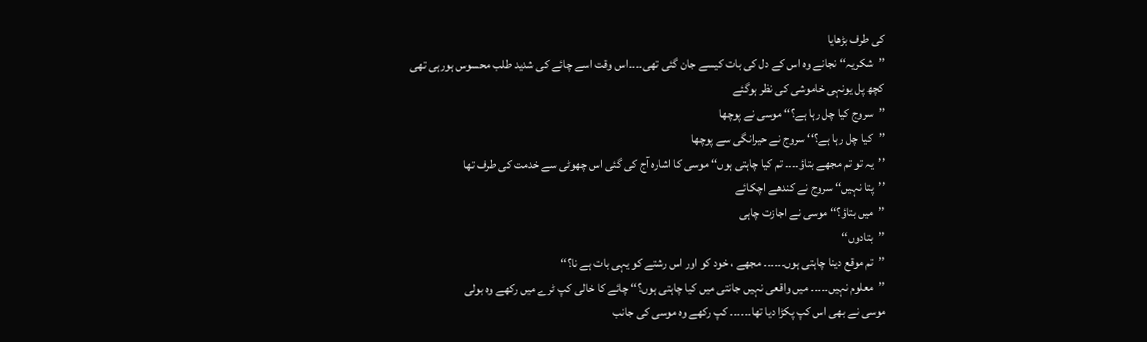کی طرف بڑھایا
’’شکریہ‘‘ نجانے وہ اس کے دل کی بات کیسے جان گئی تھی۔۔۔۔اس وقت اسے چائے کی شدید طلب محسوس ہورہی تھی
کچھ پل یونہی خاموشی کی نظر ہوگئے
’’سروج کیا چل رہا ہے؟‘‘ موسی نے پوچھا
’’کیا چل رہا ہے؟‘‘ سروج نے حیرانگی سے پوچھا
’’یہ تو تم مجھے بتاؤ۔۔۔۔ تم کیا چاہتی ہوں‘‘ موسی کا اشارہ آج کی گئی اس چھوٹی سے خدمت کی طرف تھا
’’پتا نہیں‘‘ سروج نے کندھے اچکائے
’’میں بتاؤ؟‘‘ موسی نے اجازت چاہی
’’بتادوں‘‘
’’تم موقع دینا چاہتی ہوں۔۔۔۔۔۔ مجھے ، خود کو اور اس رشتے کو یہی بات ہے نا؟‘‘
’’معلوم نہیں۔۔۔۔۔ میں واقعی نہیں جانتی میں کیا چاہتی ہوں؟‘‘ چائے کا خالی کپ ٹرے میں رکھے وہ بولی
موسی نے بھی اس کپ پکڑا دیا تھا۔۔۔۔۔۔ کپ رکھے وہ موسی کی جانب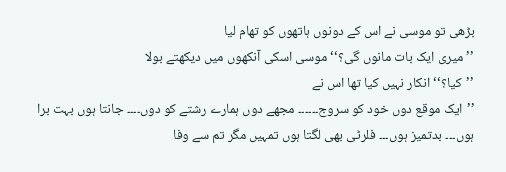بڑھی تو موسی نے اس کے دونوں ہاتھوں کو تھام لیا
’’میری ایک بات مانوں گی؟‘‘ موسی اسکی آنکھوں میں دیکھتے بولا
’’کیا؟‘‘ انکار نہیں کیا تھا اس نے
’’ایک موقع دوں خود کو سروج۔۔۔۔۔۔ مجھے دوں ہمارے رشتے کو دوں۔۔۔۔ جانتا ہوں بہت برا ہوں۔۔۔ بدتمیز ہوں۔۔۔ فلرٹی بھی لگتا ہوں تمہیں مگر تم سے وفا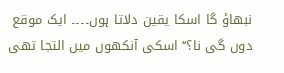نبھاؤ گا اسکا یقین دلاتا ہوں۔۔۔۔ ایک موقع دوں گی نا؟‘‘ اسکی آنکھوں میں التجا تھی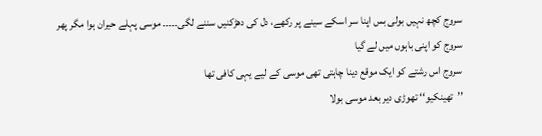سروج کچھ نہیں بولی بس اپنا سر اسکے سینے پر رکھے، دل کی دھڑکنیں سننے لگی۔۔۔۔۔ موسی پہلے حیران ہوا مگر پھر سروج کو اپنی باہوں میں لے گیا
سروج اس رشتے کو ایک موقع دینا چاہتی تھی موسی کے لیے یہی کافی تھا
’’تھینکیو‘‘ تھوڑی دیر بعد موسی بولا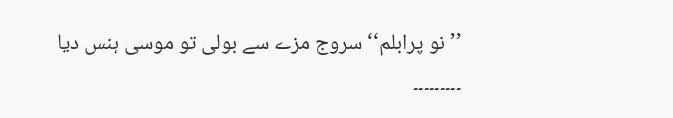’’نو پرابلم‘‘ سروج مزے سے بولی تو موسی ہنس دیا
۔۔۔۔۔۔۔۔۔